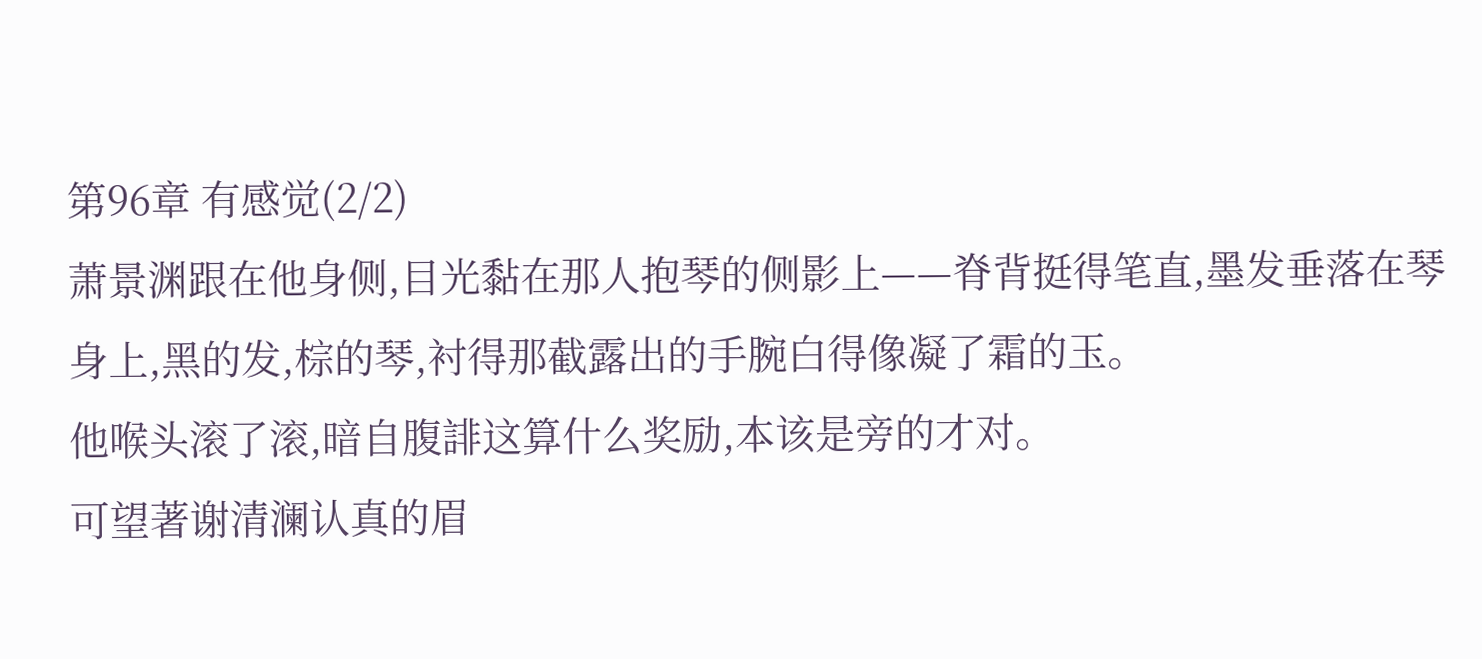第96章 有感觉(2/2)
萧景渊跟在他身侧,目光黏在那人抱琴的侧影上——脊背挺得笔直,墨发垂落在琴身上,黑的发,棕的琴,衬得那截露出的手腕白得像凝了霜的玉。
他喉头滚了滚,暗自腹誹这算什么奖励,本该是旁的才对。
可望著谢清澜认真的眉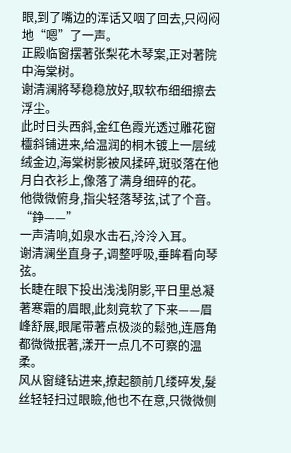眼,到了嘴边的浑话又咽了回去,只闷闷地“嗯”了一声。
正殿临窗摆著张梨花木琴案,正对著院中海棠树。
谢清澜將琴稳稳放好,取软布细细擦去浮尘。
此时日头西斜,金红色霞光透过雕花窗欞斜铺进来,给温润的桐木镀上一层绒绒金边,海棠树影被风揉碎,斑驳落在他月白衣衫上,像落了满身细碎的花。
他微微俯身,指尖轻落琴弦,试了个音。
“錚——”
一声清响,如泉水击石,泠泠入耳。
谢清澜坐直身子,调整呼吸,垂眸看向琴弦。
长睫在眼下投出浅浅阴影,平日里总凝著寒霜的眉眼,此刻竟软了下来——眉峰舒展,眼尾带著点极淡的鬆弛,连唇角都微微抿著,漾开一点几不可察的温柔。
风从窗缝钻进来,撩起额前几缕碎发,髮丝轻轻扫过眼瞼,他也不在意,只微微侧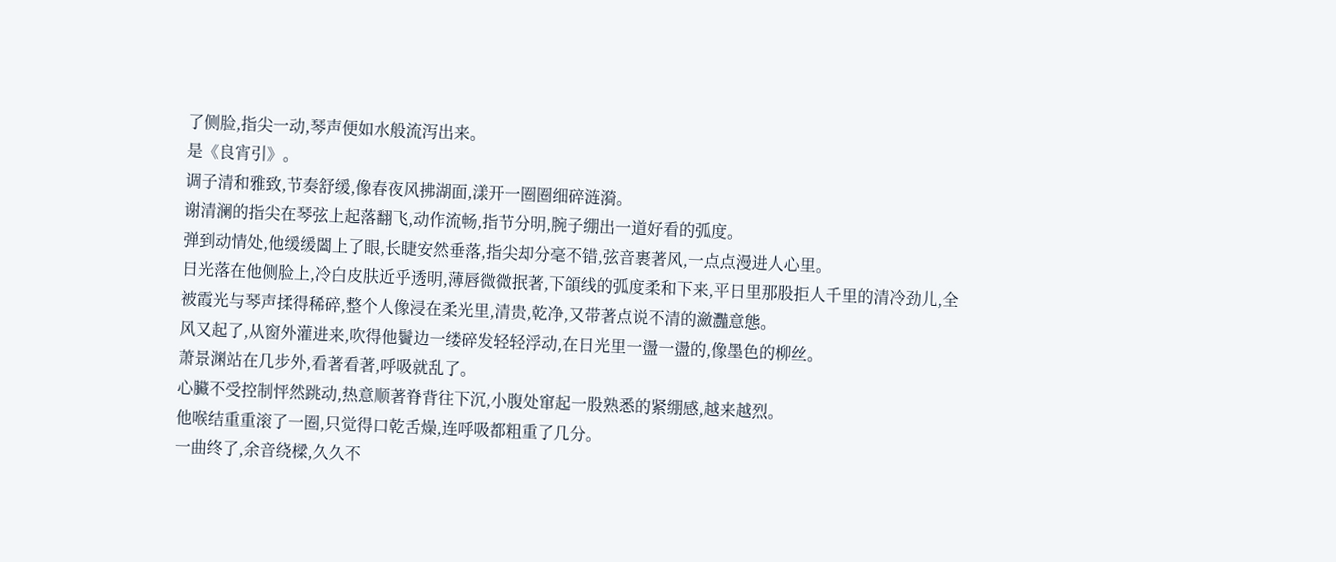了侧脸,指尖一动,琴声便如水般流泻出来。
是《良宵引》。
调子清和雅致,节奏舒缓,像春夜风拂湖面,漾开一圈圈细碎涟漪。
谢清澜的指尖在琴弦上起落翻飞,动作流畅,指节分明,腕子绷出一道好看的弧度。
弹到动情处,他缓缓闔上了眼,长睫安然垂落,指尖却分毫不错,弦音裹著风,一点点漫进人心里。
日光落在他侧脸上,冷白皮肤近乎透明,薄唇微微抿著,下頜线的弧度柔和下来,平日里那股拒人千里的清冷劲儿,全被霞光与琴声揉得稀碎,整个人像浸在柔光里,清贵,乾净,又带著点说不清的瀲灩意態。
风又起了,从窗外灌进来,吹得他鬢边一缕碎发轻轻浮动,在日光里一盪一盪的,像墨色的柳丝。
萧景渊站在几步外,看著看著,呼吸就乱了。
心臟不受控制怦然跳动,热意顺著脊背往下沉,小腹处窜起一股熟悉的紧绷感,越来越烈。
他喉结重重滚了一圈,只觉得口乾舌燥,连呼吸都粗重了几分。
一曲终了,余音绕樑,久久不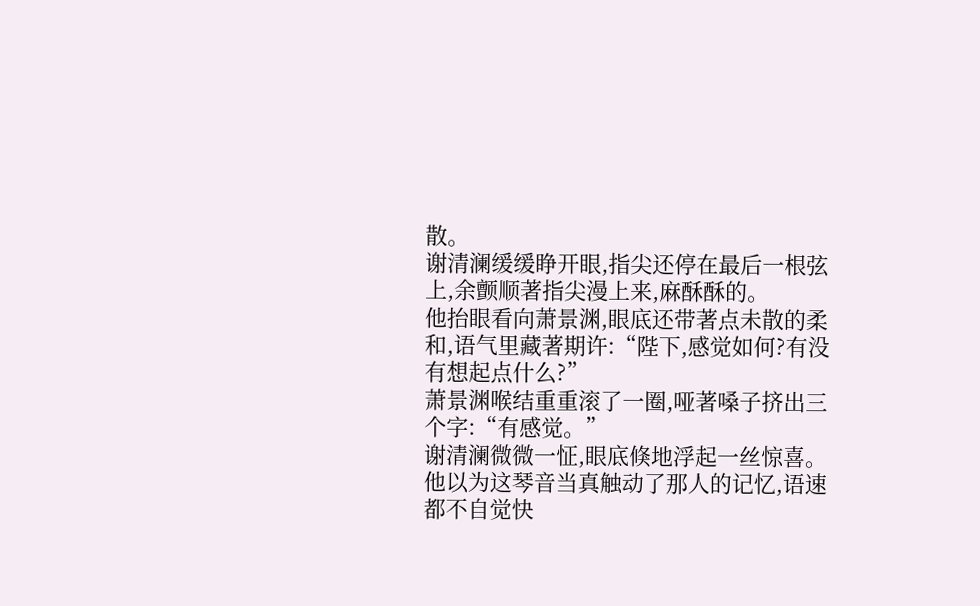散。
谢清澜缓缓睁开眼,指尖还停在最后一根弦上,余颤顺著指尖漫上来,麻酥酥的。
他抬眼看向萧景渊,眼底还带著点未散的柔和,语气里藏著期许:“陛下,感觉如何?有没有想起点什么?”
萧景渊喉结重重滚了一圈,哑著嗓子挤出三个字:“有感觉。”
谢清澜微微一怔,眼底倏地浮起一丝惊喜。
他以为这琴音当真触动了那人的记忆,语速都不自觉快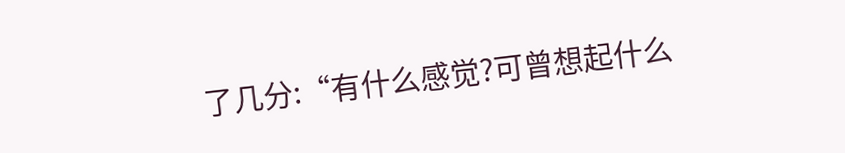了几分:“有什么感觉?可曾想起什么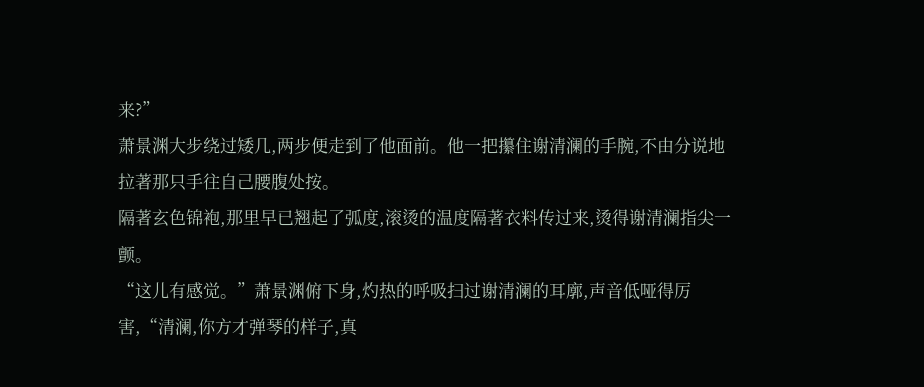来?”
萧景渊大步绕过矮几,两步便走到了他面前。他一把攥住谢清澜的手腕,不由分说地拉著那只手往自己腰腹处按。
隔著玄色锦袍,那里早已翘起了弧度,滚烫的温度隔著衣料传过来,烫得谢清澜指尖一颤。
“这儿有感觉。”萧景渊俯下身,灼热的呼吸扫过谢清澜的耳廓,声音低哑得厉害,“清澜,你方才弹琴的样子,真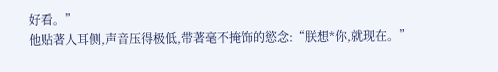好看。”
他贴著人耳侧,声音压得极低,带著毫不掩饰的慾念:“朕想*你,就现在。”